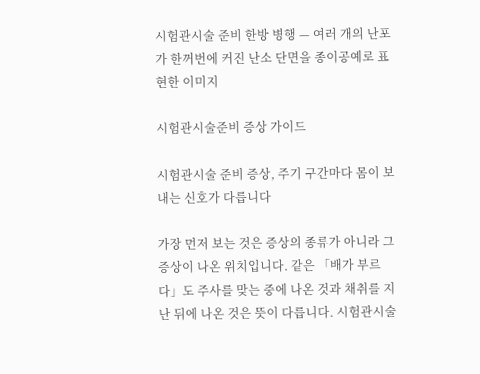시험관시술 준비 한방 병행 — 여러 개의 난포가 한꺼번에 커진 난소 단면을 종이공예로 표현한 이미지

시험관시술준비 증상 가이드

시험관시술 준비 증상, 주기 구간마다 몸이 보내는 신호가 다릅니다

가장 먼저 보는 것은 증상의 종류가 아니라 그 증상이 나온 위치입니다. 같은 「배가 부르다」도 주사를 맞는 중에 나온 것과 채취를 지난 뒤에 나온 것은 뜻이 다릅니다. 시험관시술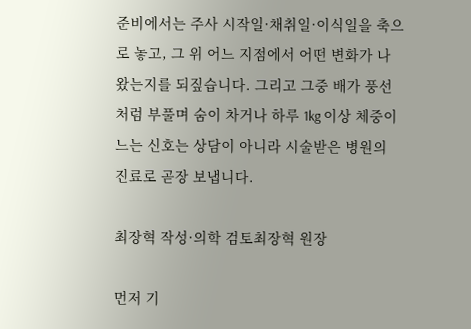준비에서는 주사 시작일·채취일·이식일을 축으로 놓고, 그 위 어느 지점에서 어떤 변화가 나왔는지를 되짚습니다. 그리고 그중 배가 풍선처럼 부풀며 숨이 차거나 하루 1kg 이상 체중이 느는 신호는 상담이 아니라 시술받은 병원의 진료로 곧장 보냅니다.

최장혁 작성·의학 검토최장혁 원장

먼저 기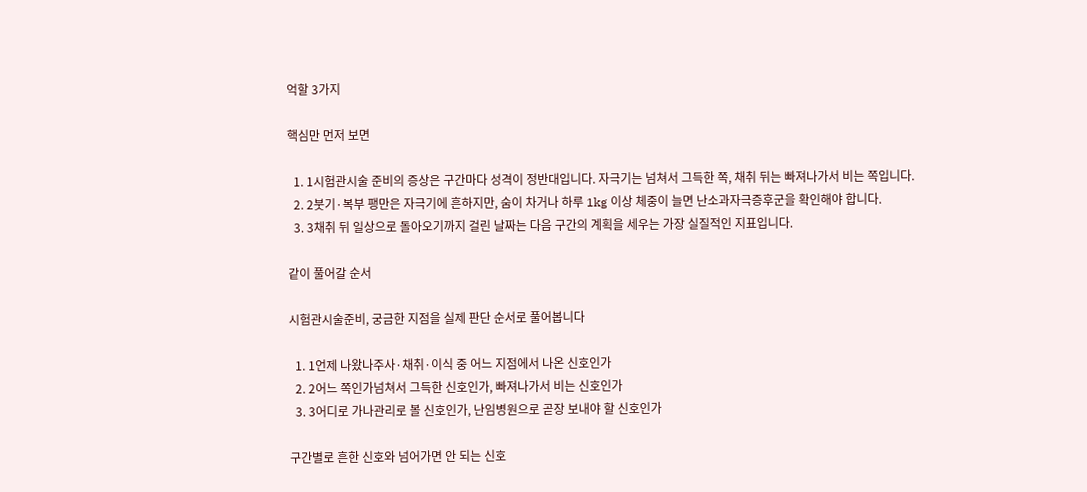억할 3가지

핵심만 먼저 보면

  1. 1시험관시술 준비의 증상은 구간마다 성격이 정반대입니다. 자극기는 넘쳐서 그득한 쪽, 채취 뒤는 빠져나가서 비는 쪽입니다.
  2. 2붓기·복부 팽만은 자극기에 흔하지만, 숨이 차거나 하루 1kg 이상 체중이 늘면 난소과자극증후군을 확인해야 합니다.
  3. 3채취 뒤 일상으로 돌아오기까지 걸린 날짜는 다음 구간의 계획을 세우는 가장 실질적인 지표입니다.

같이 풀어갈 순서

시험관시술준비, 궁금한 지점을 실제 판단 순서로 풀어봅니다

  1. 1언제 나왔나주사·채취·이식 중 어느 지점에서 나온 신호인가
  2. 2어느 쪽인가넘쳐서 그득한 신호인가, 빠져나가서 비는 신호인가
  3. 3어디로 가나관리로 볼 신호인가, 난임병원으로 곧장 보내야 할 신호인가

구간별로 흔한 신호와 넘어가면 안 되는 신호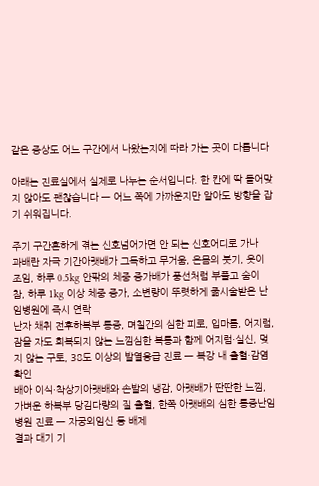같은 증상도 어느 구간에서 나왔는지에 따라 가는 곳이 다릅니다

아래는 진료실에서 실제로 나누는 순서입니다. 한 칸에 딱 들어맞지 않아도 괜찮습니다 — 어느 쪽에 가까운지만 알아도 방향을 잡기 쉬워집니다.

주기 구간흔하게 겪는 신호넘어가면 안 되는 신호어디로 가나
과배란 자극 기간아랫배가 그득하고 무거움, 온몸의 붓기, 옷이 조임, 하루 0.5kg 안팎의 체중 증가배가 풍선처럼 부풀고 숨이 참, 하루 1kg 이상 체중 증가, 소변량이 뚜렷하게 줆시술받은 난임병원에 즉시 연락
난자 채취 전후하복부 통증, 며칠간의 심한 피로, 입마름, 어지럼, 잠을 자도 회복되지 않는 느낌심한 복통과 함께 어지럼·실신, 멎지 않는 구토, 38도 이상의 발열응급 진료 — 복강 내 출혈·감염 확인
배아 이식·착상기아랫배와 손발의 냉감, 아랫배가 딴딴한 느낌, 가벼운 하복부 당김다량의 질 출혈, 한쪽 아랫배의 심한 통증난임병원 진료 — 자궁외임신 등 배제
결과 대기 기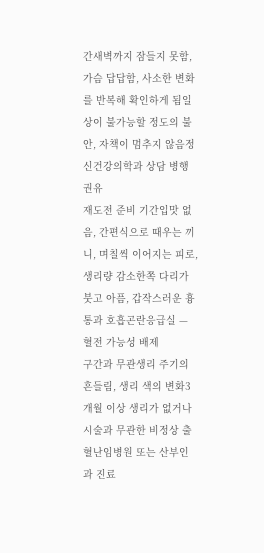간새벽까지 잠들지 못함, 가슴 답답함, 사소한 변화를 반복해 확인하게 됨일상이 불가능할 정도의 불안, 자책이 멈추지 않음정신건강의학과 상담 병행 권유
재도전 준비 기간입맛 없음, 간편식으로 때우는 끼니, 며칠씩 이어지는 피로, 생리량 감소한쪽 다리가 붓고 아픔, 갑작스러운 흉통과 호흡곤란응급실 — 혈전 가능성 배제
구간과 무관생리 주기의 흔들림, 생리 색의 변화3개월 이상 생리가 없거나 시술과 무관한 비정상 출혈난임병원 또는 산부인과 진료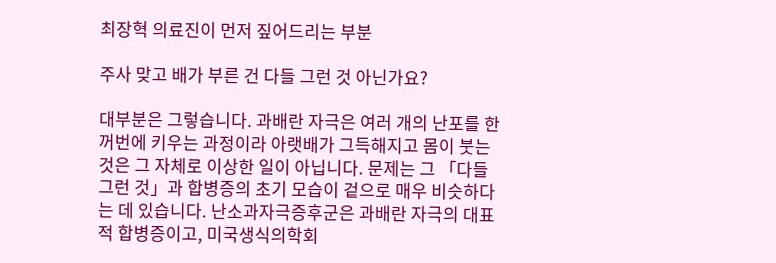최장혁 의료진이 먼저 짚어드리는 부분

주사 맞고 배가 부른 건 다들 그런 것 아닌가요?

대부분은 그렇습니다. 과배란 자극은 여러 개의 난포를 한꺼번에 키우는 과정이라 아랫배가 그득해지고 몸이 붓는 것은 그 자체로 이상한 일이 아닙니다. 문제는 그 「다들 그런 것」과 합병증의 초기 모습이 겉으로 매우 비슷하다는 데 있습니다. 난소과자극증후군은 과배란 자극의 대표적 합병증이고, 미국생식의학회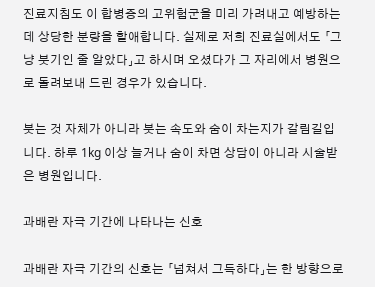진료지침도 이 합병증의 고위험군을 미리 가려내고 예방하는 데 상당한 분량을 할애합니다. 실제로 저희 진료실에서도 「그냥 붓기인 줄 알았다」고 하시며 오셨다가 그 자리에서 병원으로 돌려보내 드린 경우가 있습니다.

붓는 것 자체가 아니라 붓는 속도와 숨이 차는지가 갈림길입니다. 하루 1kg 이상 늘거나 숨이 차면 상담이 아니라 시술받은 병원입니다.

과배란 자극 기간에 나타나는 신호

과배란 자극 기간의 신호는 「넘쳐서 그득하다」는 한 방향으로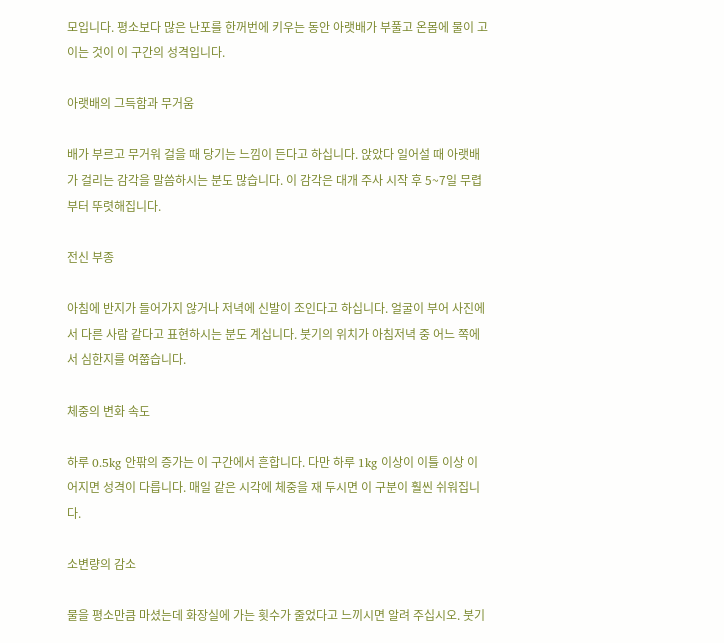모입니다. 평소보다 많은 난포를 한꺼번에 키우는 동안 아랫배가 부풀고 온몸에 물이 고이는 것이 이 구간의 성격입니다.

아랫배의 그득함과 무거움

배가 부르고 무거워 걸을 때 당기는 느낌이 든다고 하십니다. 앉았다 일어설 때 아랫배가 걸리는 감각을 말씀하시는 분도 많습니다. 이 감각은 대개 주사 시작 후 5~7일 무렵부터 뚜렷해집니다.

전신 부종

아침에 반지가 들어가지 않거나 저녁에 신발이 조인다고 하십니다. 얼굴이 부어 사진에서 다른 사람 같다고 표현하시는 분도 계십니다. 붓기의 위치가 아침저녁 중 어느 쪽에서 심한지를 여쭙습니다.

체중의 변화 속도

하루 0.5kg 안팎의 증가는 이 구간에서 흔합니다. 다만 하루 1kg 이상이 이틀 이상 이어지면 성격이 다릅니다. 매일 같은 시각에 체중을 재 두시면 이 구분이 훨씬 쉬워집니다.

소변량의 감소

물을 평소만큼 마셨는데 화장실에 가는 횟수가 줄었다고 느끼시면 알려 주십시오. 붓기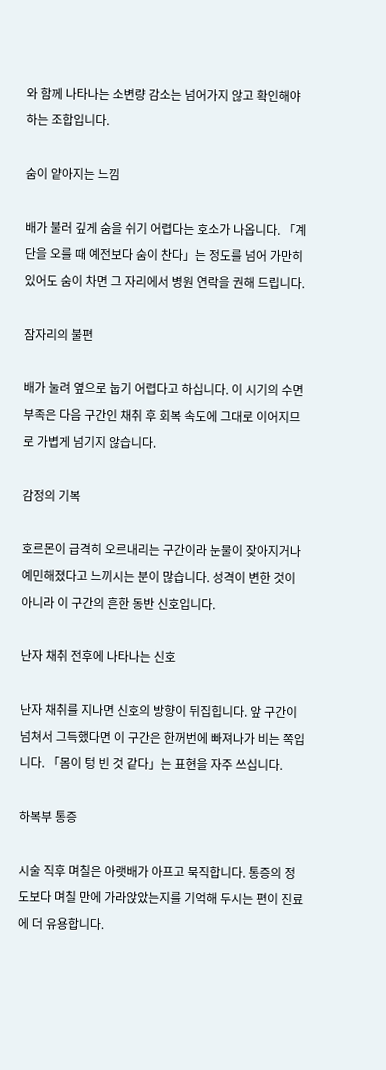와 함께 나타나는 소변량 감소는 넘어가지 않고 확인해야 하는 조합입니다.

숨이 얕아지는 느낌

배가 불러 깊게 숨을 쉬기 어렵다는 호소가 나옵니다. 「계단을 오를 때 예전보다 숨이 찬다」는 정도를 넘어 가만히 있어도 숨이 차면 그 자리에서 병원 연락을 권해 드립니다.

잠자리의 불편

배가 눌려 옆으로 눕기 어렵다고 하십니다. 이 시기의 수면 부족은 다음 구간인 채취 후 회복 속도에 그대로 이어지므로 가볍게 넘기지 않습니다.

감정의 기복

호르몬이 급격히 오르내리는 구간이라 눈물이 잦아지거나 예민해졌다고 느끼시는 분이 많습니다. 성격이 변한 것이 아니라 이 구간의 흔한 동반 신호입니다.

난자 채취 전후에 나타나는 신호

난자 채취를 지나면 신호의 방향이 뒤집힙니다. 앞 구간이 넘쳐서 그득했다면 이 구간은 한꺼번에 빠져나가 비는 쪽입니다. 「몸이 텅 빈 것 같다」는 표현을 자주 쓰십니다.

하복부 통증

시술 직후 며칠은 아랫배가 아프고 묵직합니다. 통증의 정도보다 며칠 만에 가라앉았는지를 기억해 두시는 편이 진료에 더 유용합니다.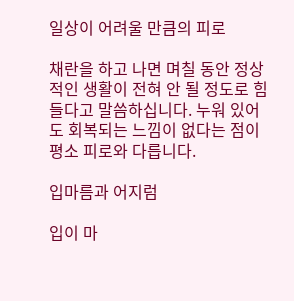일상이 어려울 만큼의 피로

채란을 하고 나면 며칠 동안 정상적인 생활이 전혀 안 될 정도로 힘들다고 말씀하십니다. 누워 있어도 회복되는 느낌이 없다는 점이 평소 피로와 다릅니다.

입마름과 어지럼

입이 마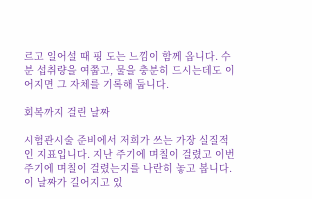르고 일어설 때 핑 도는 느낌이 함께 옵니다. 수분 섭취량을 여쭙고, 물을 충분히 드시는데도 이어지면 그 자체를 기록해 둡니다.

회복까지 걸린 날짜

시험관시술 준비에서 저희가 쓰는 가장 실질적인 지표입니다. 지난 주기에 며칠이 걸렸고 이번 주기에 며칠이 걸렸는지를 나란히 놓고 봅니다. 이 날짜가 길어지고 있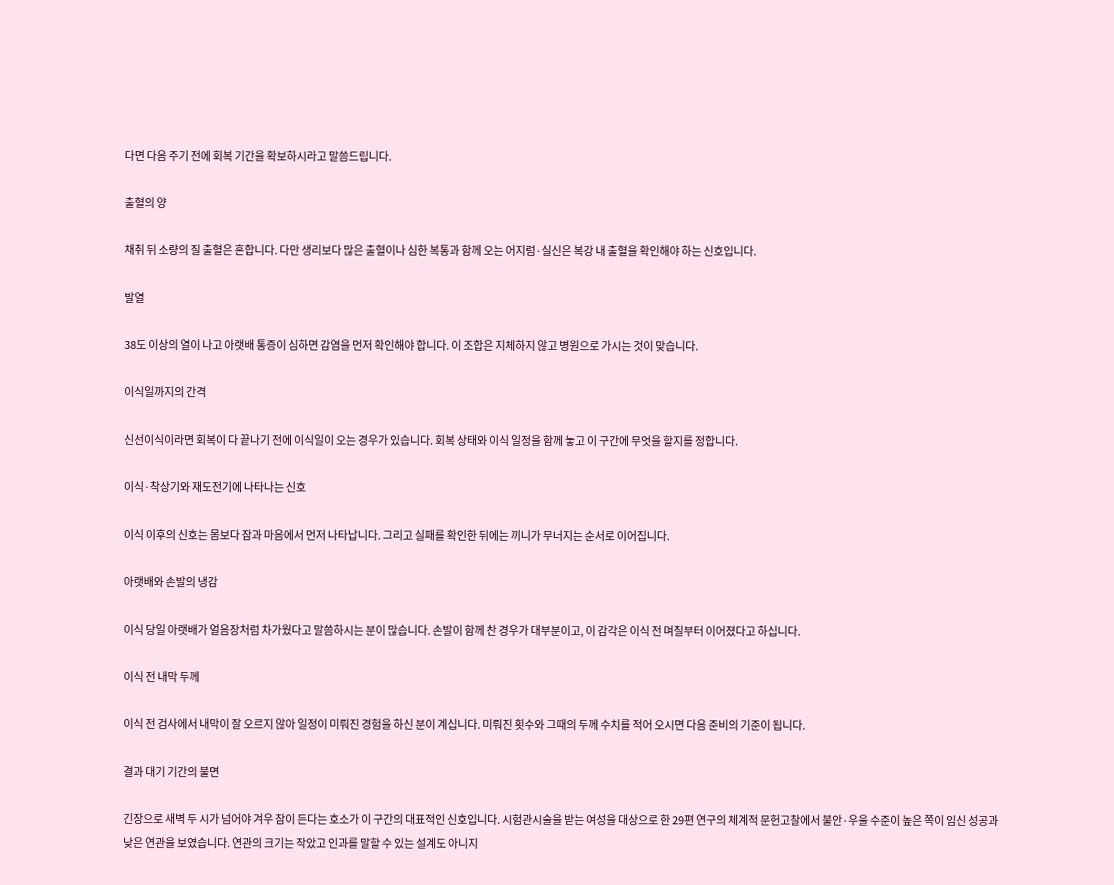다면 다음 주기 전에 회복 기간을 확보하시라고 말씀드립니다.

출혈의 양

채취 뒤 소량의 질 출혈은 흔합니다. 다만 생리보다 많은 출혈이나 심한 복통과 함께 오는 어지럼·실신은 복강 내 출혈을 확인해야 하는 신호입니다.

발열

38도 이상의 열이 나고 아랫배 통증이 심하면 감염을 먼저 확인해야 합니다. 이 조합은 지체하지 않고 병원으로 가시는 것이 맞습니다.

이식일까지의 간격

신선이식이라면 회복이 다 끝나기 전에 이식일이 오는 경우가 있습니다. 회복 상태와 이식 일정을 함께 놓고 이 구간에 무엇을 할지를 정합니다.

이식·착상기와 재도전기에 나타나는 신호

이식 이후의 신호는 몸보다 잠과 마음에서 먼저 나타납니다. 그리고 실패를 확인한 뒤에는 끼니가 무너지는 순서로 이어집니다.

아랫배와 손발의 냉감

이식 당일 아랫배가 얼음장처럼 차가웠다고 말씀하시는 분이 많습니다. 손발이 함께 찬 경우가 대부분이고, 이 감각은 이식 전 며칠부터 이어졌다고 하십니다.

이식 전 내막 두께

이식 전 검사에서 내막이 잘 오르지 않아 일정이 미뤄진 경험을 하신 분이 계십니다. 미뤄진 횟수와 그때의 두께 수치를 적어 오시면 다음 준비의 기준이 됩니다.

결과 대기 기간의 불면

긴장으로 새벽 두 시가 넘어야 겨우 잠이 든다는 호소가 이 구간의 대표적인 신호입니다. 시험관시술을 받는 여성을 대상으로 한 29편 연구의 체계적 문헌고찰에서 불안·우울 수준이 높은 쪽이 임신 성공과 낮은 연관을 보였습니다. 연관의 크기는 작았고 인과를 말할 수 있는 설계도 아니지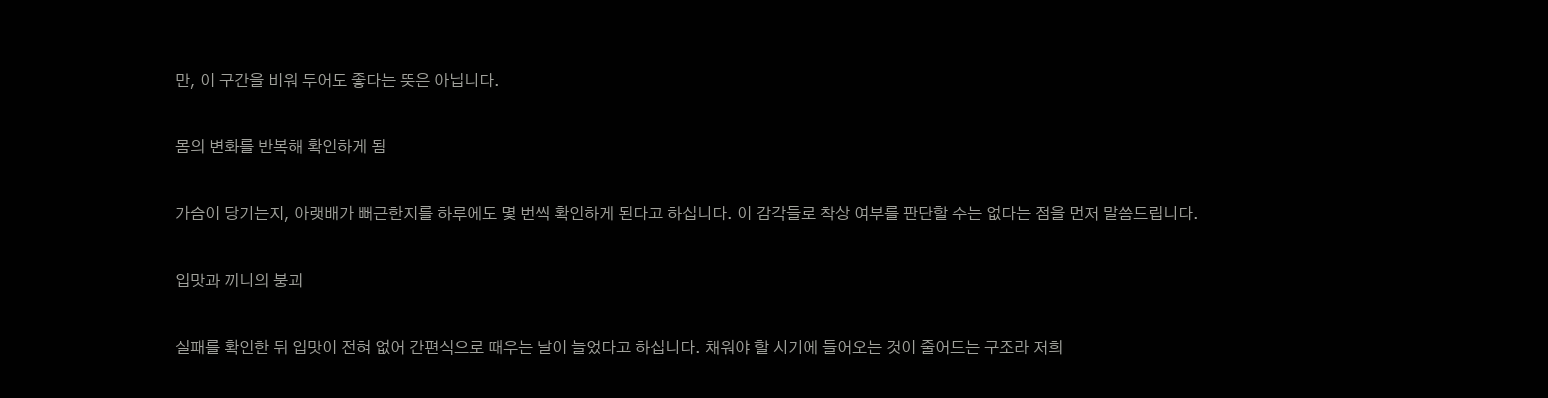만, 이 구간을 비워 두어도 좋다는 뜻은 아닙니다.

몸의 변화를 반복해 확인하게 됨

가슴이 당기는지, 아랫배가 뻐근한지를 하루에도 몇 번씩 확인하게 된다고 하십니다. 이 감각들로 착상 여부를 판단할 수는 없다는 점을 먼저 말씀드립니다.

입맛과 끼니의 붕괴

실패를 확인한 뒤 입맛이 전혀 없어 간편식으로 때우는 날이 늘었다고 하십니다. 채워야 할 시기에 들어오는 것이 줄어드는 구조라 저희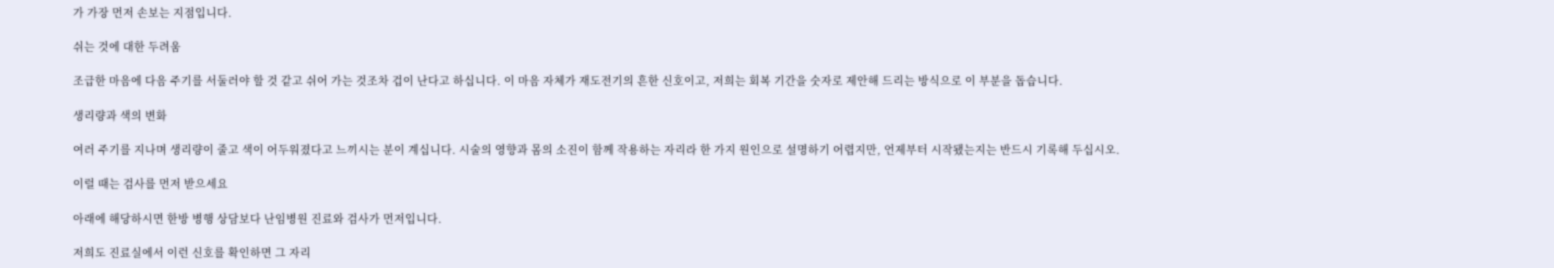가 가장 먼저 손보는 지점입니다.

쉬는 것에 대한 두려움

조급한 마음에 다음 주기를 서둘러야 할 것 같고 쉬어 가는 것조차 겁이 난다고 하십니다. 이 마음 자체가 재도전기의 흔한 신호이고, 저희는 회복 기간을 숫자로 제안해 드리는 방식으로 이 부분을 돕습니다.

생리량과 색의 변화

여러 주기를 지나며 생리량이 줄고 색이 어두워졌다고 느끼시는 분이 계십니다. 시술의 영향과 몸의 소진이 함께 작용하는 자리라 한 가지 원인으로 설명하기 어렵지만, 언제부터 시작됐는지는 반드시 기록해 두십시오.

이럴 때는 검사를 먼저 받으세요

아래에 해당하시면 한방 병행 상담보다 난임병원 진료와 검사가 먼저입니다.

저희도 진료실에서 이런 신호를 확인하면 그 자리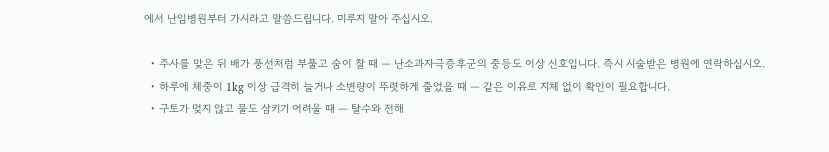에서 난임병원부터 가시라고 말씀드립니다. 미루지 말아 주십시오.

  • 주사를 맞은 뒤 배가 풍선처럼 부풀고 숨이 찰 때 — 난소과자극증후군의 중등도 이상 신호입니다. 즉시 시술받은 병원에 연락하십시오.
  • 하루에 체중이 1kg 이상 급격히 늘거나 소변량이 뚜렷하게 줄었을 때 — 같은 이유로 지체 없이 확인이 필요합니다.
  • 구토가 멎지 않고 물도 삼키기 어려울 때 — 탈수와 전해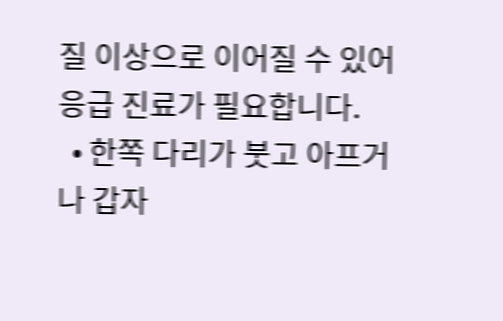질 이상으로 이어질 수 있어 응급 진료가 필요합니다.
  • 한쪽 다리가 붓고 아프거나 갑자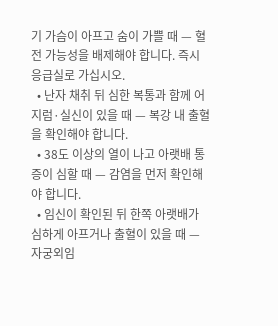기 가슴이 아프고 숨이 가쁠 때 — 혈전 가능성을 배제해야 합니다. 즉시 응급실로 가십시오.
  • 난자 채취 뒤 심한 복통과 함께 어지럼·실신이 있을 때 — 복강 내 출혈을 확인해야 합니다.
  • 38도 이상의 열이 나고 아랫배 통증이 심할 때 — 감염을 먼저 확인해야 합니다.
  • 임신이 확인된 뒤 한쪽 아랫배가 심하게 아프거나 출혈이 있을 때 — 자궁외임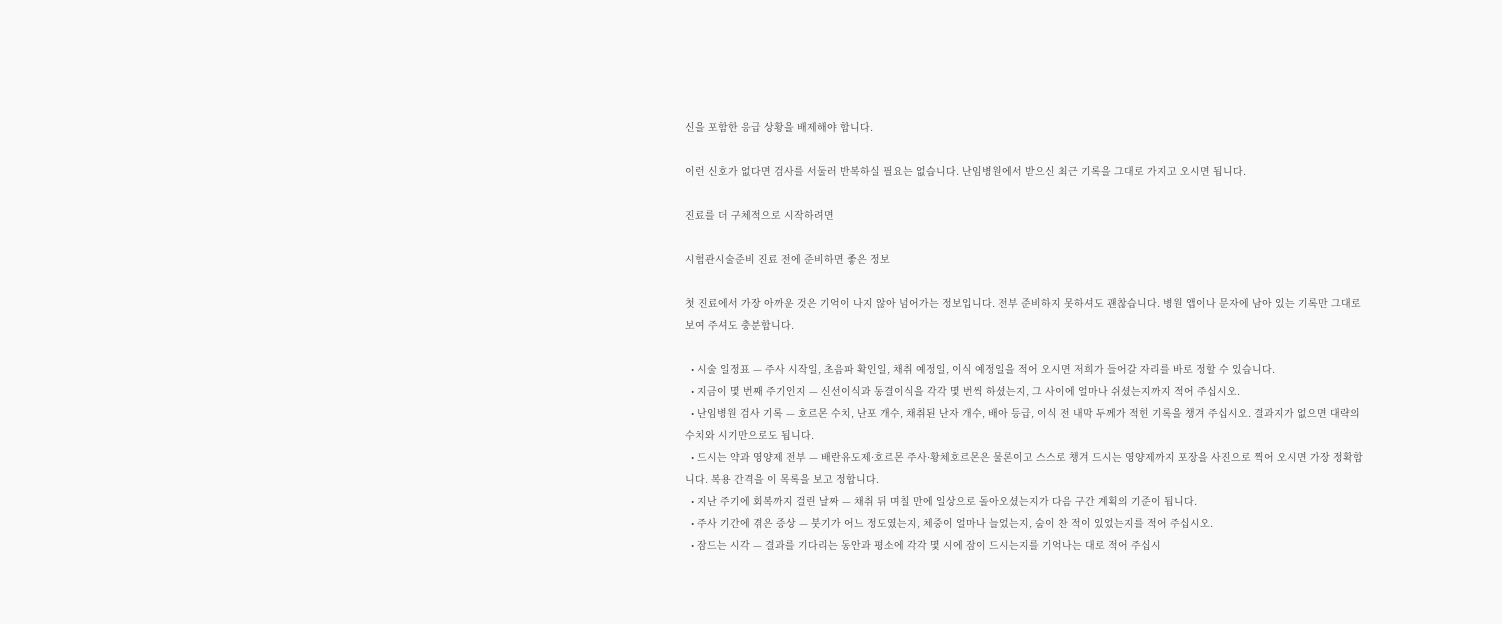신을 포함한 응급 상황을 배제해야 합니다.

이런 신호가 없다면 검사를 서둘러 반복하실 필요는 없습니다. 난임병원에서 받으신 최근 기록을 그대로 가지고 오시면 됩니다.

진료를 더 구체적으로 시작하려면

시험관시술준비 진료 전에 준비하면 좋은 정보

첫 진료에서 가장 아까운 것은 기억이 나지 않아 넘어가는 정보입니다. 전부 준비하지 못하셔도 괜찮습니다. 병원 앱이나 문자에 남아 있는 기록만 그대로 보여 주셔도 충분합니다.

  • 시술 일정표 — 주사 시작일, 초음파 확인일, 채취 예정일, 이식 예정일을 적어 오시면 저희가 들어갈 자리를 바로 정할 수 있습니다.
  • 지금이 몇 번째 주기인지 — 신선이식과 동결이식을 각각 몇 번씩 하셨는지, 그 사이에 얼마나 쉬셨는지까지 적어 주십시오.
  • 난임병원 검사 기록 — 호르몬 수치, 난포 개수, 채취된 난자 개수, 배아 등급, 이식 전 내막 두께가 적힌 기록을 챙겨 주십시오. 결과지가 없으면 대략의 수치와 시기만으로도 됩니다.
  • 드시는 약과 영양제 전부 — 배란유도제·호르몬 주사·황체호르몬은 물론이고 스스로 챙겨 드시는 영양제까지 포장을 사진으로 찍어 오시면 가장 정확합니다. 복용 간격을 이 목록을 보고 정합니다.
  • 지난 주기에 회복까지 걸린 날짜 — 채취 뒤 며칠 만에 일상으로 돌아오셨는지가 다음 구간 계획의 기준이 됩니다.
  • 주사 기간에 겪은 증상 — 붓기가 어느 정도였는지, 체중이 얼마나 늘었는지, 숨이 찬 적이 있었는지를 적어 주십시오.
  • 잠드는 시각 — 결과를 기다리는 동안과 평소에 각각 몇 시에 잠이 드시는지를 기억나는 대로 적어 주십시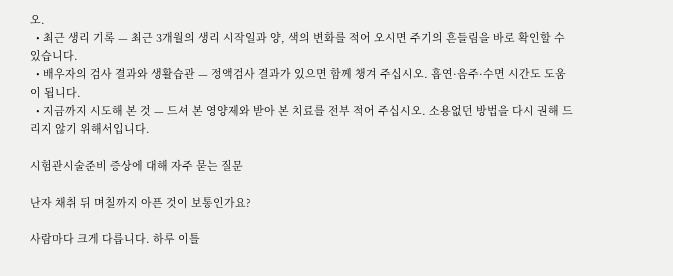오.
  • 최근 생리 기록 — 최근 3개월의 생리 시작일과 양, 색의 변화를 적어 오시면 주기의 흔들림을 바로 확인할 수 있습니다.
  • 배우자의 검사 결과와 생활습관 — 정액검사 결과가 있으면 함께 챙겨 주십시오. 흡연·음주·수면 시간도 도움이 됩니다.
  • 지금까지 시도해 본 것 — 드셔 본 영양제와 받아 본 치료를 전부 적어 주십시오. 소용없던 방법을 다시 권해 드리지 않기 위해서입니다.

시험관시술준비 증상에 대해 자주 묻는 질문

난자 채취 뒤 며칠까지 아픈 것이 보통인가요?

사람마다 크게 다릅니다. 하루 이틀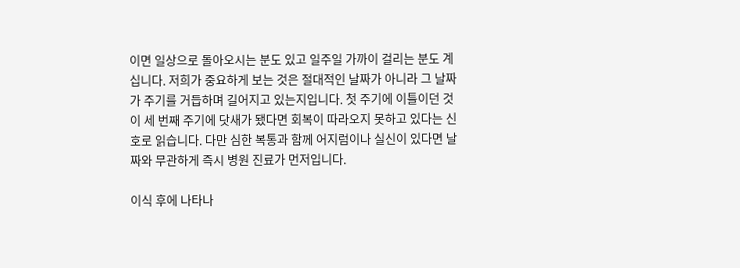이면 일상으로 돌아오시는 분도 있고 일주일 가까이 걸리는 분도 계십니다. 저희가 중요하게 보는 것은 절대적인 날짜가 아니라 그 날짜가 주기를 거듭하며 길어지고 있는지입니다. 첫 주기에 이틀이던 것이 세 번째 주기에 닷새가 됐다면 회복이 따라오지 못하고 있다는 신호로 읽습니다. 다만 심한 복통과 함께 어지럼이나 실신이 있다면 날짜와 무관하게 즉시 병원 진료가 먼저입니다.

이식 후에 나타나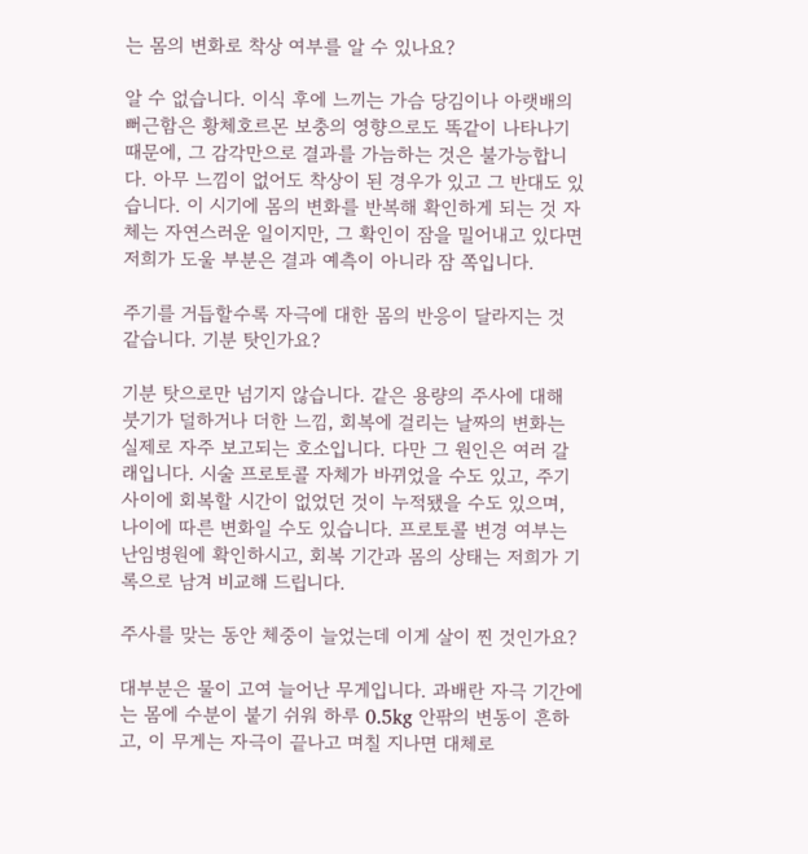는 몸의 변화로 착상 여부를 알 수 있나요?

알 수 없습니다. 이식 후에 느끼는 가슴 당김이나 아랫배의 뻐근함은 황체호르몬 보충의 영향으로도 똑같이 나타나기 때문에, 그 감각만으로 결과를 가늠하는 것은 불가능합니다. 아무 느낌이 없어도 착상이 된 경우가 있고 그 반대도 있습니다. 이 시기에 몸의 변화를 반복해 확인하게 되는 것 자체는 자연스러운 일이지만, 그 확인이 잠을 밀어내고 있다면 저희가 도울 부분은 결과 예측이 아니라 잠 쪽입니다.

주기를 거듭할수록 자극에 대한 몸의 반응이 달라지는 것 같습니다. 기분 탓인가요?

기분 탓으로만 넘기지 않습니다. 같은 용량의 주사에 대해 붓기가 덜하거나 더한 느낌, 회복에 걸리는 날짜의 변화는 실제로 자주 보고되는 호소입니다. 다만 그 원인은 여러 갈래입니다. 시술 프로토콜 자체가 바뀌었을 수도 있고, 주기 사이에 회복할 시간이 없었던 것이 누적됐을 수도 있으며, 나이에 따른 변화일 수도 있습니다. 프로토콜 변경 여부는 난임병원에 확인하시고, 회복 기간과 몸의 상태는 저희가 기록으로 남겨 비교해 드립니다.

주사를 맞는 동안 체중이 늘었는데 이게 살이 찐 것인가요?

대부분은 물이 고여 늘어난 무게입니다. 과배란 자극 기간에는 몸에 수분이 붙기 쉬워 하루 0.5kg 안팎의 변동이 흔하고, 이 무게는 자극이 끝나고 며칠 지나면 대체로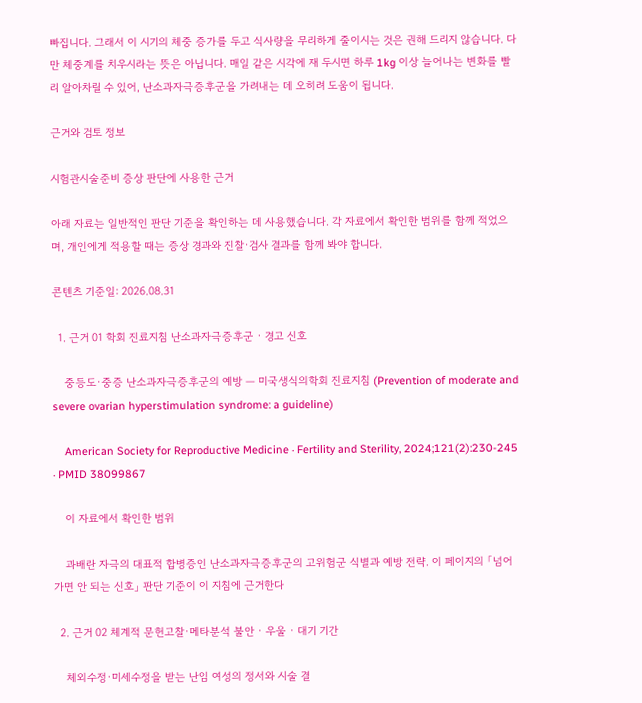빠집니다. 그래서 이 시기의 체중 증가를 두고 식사량을 무리하게 줄이시는 것은 권해 드리지 않습니다. 다만 체중계를 치우시라는 뜻은 아닙니다. 매일 같은 시각에 재 두시면 하루 1kg 이상 늘어나는 변화를 빨리 알아차릴 수 있어, 난소과자극증후군을 가려내는 데 오히려 도움이 됩니다.

근거와 검토 정보

시험관시술준비 증상 판단에 사용한 근거

아래 자료는 일반적인 판단 기준을 확인하는 데 사용했습니다. 각 자료에서 확인한 범위를 함께 적었으며, 개인에게 적용할 때는 증상 경과와 진찰·검사 결과를 함께 봐야 합니다.

콘텐츠 기준일: 2026.08.31

  1. 근거 01 학회 진료지침 난소과자극증후군 · 경고 신호

    중등도·중증 난소과자극증후군의 예방 — 미국생식의학회 진료지침 (Prevention of moderate and severe ovarian hyperstimulation syndrome: a guideline)

    American Society for Reproductive Medicine · Fertility and Sterility, 2024;121(2):230-245 · PMID 38099867

    이 자료에서 확인한 범위

    과배란 자극의 대표적 합병증인 난소과자극증후군의 고위험군 식별과 예방 전략. 이 페이지의 「넘어가면 안 되는 신호」 판단 기준이 이 지침에 근거한다

  2. 근거 02 체계적 문헌고찰·메타분석 불안 · 우울 · 대기 기간

    체외수정·미세수정을 받는 난임 여성의 정서와 시술 결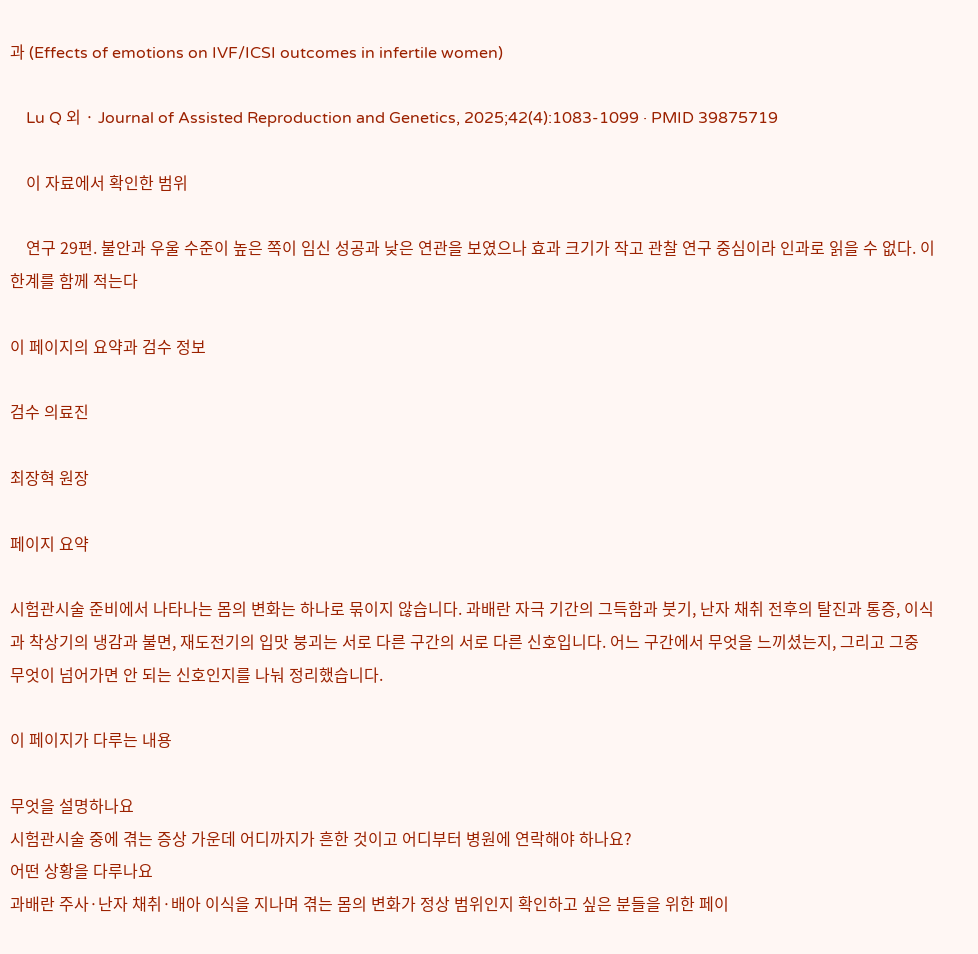과 (Effects of emotions on IVF/ICSI outcomes in infertile women)

    Lu Q 외 · Journal of Assisted Reproduction and Genetics, 2025;42(4):1083-1099 · PMID 39875719

    이 자료에서 확인한 범위

    연구 29편. 불안과 우울 수준이 높은 쪽이 임신 성공과 낮은 연관을 보였으나 효과 크기가 작고 관찰 연구 중심이라 인과로 읽을 수 없다. 이 한계를 함께 적는다

이 페이지의 요약과 검수 정보

검수 의료진

최장혁 원장

페이지 요약

시험관시술 준비에서 나타나는 몸의 변화는 하나로 묶이지 않습니다. 과배란 자극 기간의 그득함과 붓기, 난자 채취 전후의 탈진과 통증, 이식과 착상기의 냉감과 불면, 재도전기의 입맛 붕괴는 서로 다른 구간의 서로 다른 신호입니다. 어느 구간에서 무엇을 느끼셨는지, 그리고 그중 무엇이 넘어가면 안 되는 신호인지를 나눠 정리했습니다.

이 페이지가 다루는 내용

무엇을 설명하나요
시험관시술 중에 겪는 증상 가운데 어디까지가 흔한 것이고 어디부터 병원에 연락해야 하나요?
어떤 상황을 다루나요
과배란 주사·난자 채취·배아 이식을 지나며 겪는 몸의 변화가 정상 범위인지 확인하고 싶은 분들을 위한 페이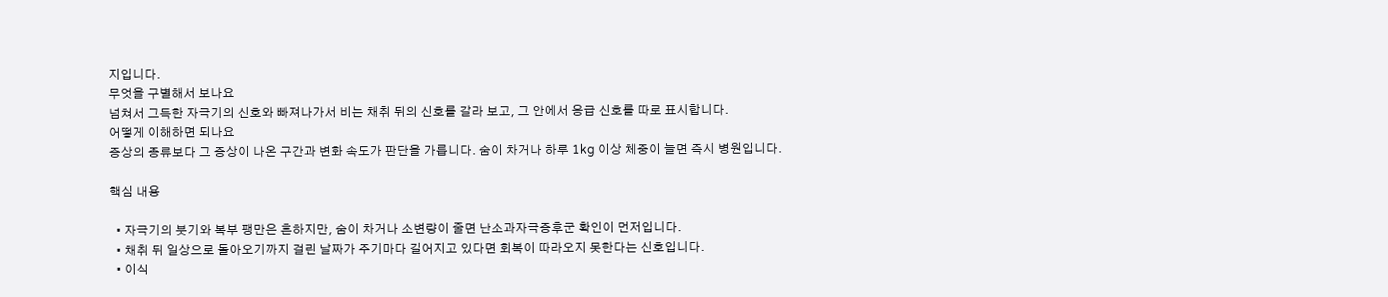지입니다.
무엇을 구별해서 보나요
넘쳐서 그득한 자극기의 신호와 빠져나가서 비는 채취 뒤의 신호를 갈라 보고, 그 안에서 응급 신호를 따로 표시합니다.
어떻게 이해하면 되나요
증상의 종류보다 그 증상이 나온 구간과 변화 속도가 판단을 가릅니다. 숨이 차거나 하루 1kg 이상 체중이 늘면 즉시 병원입니다.

핵심 내용

  • 자극기의 붓기와 복부 팽만은 흔하지만, 숨이 차거나 소변량이 줄면 난소과자극증후군 확인이 먼저입니다.
  • 채취 뒤 일상으로 돌아오기까지 걸린 날짜가 주기마다 길어지고 있다면 회복이 따라오지 못한다는 신호입니다.
  • 이식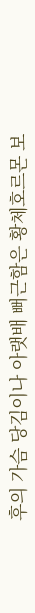후의 가슴 당김이나 아랫배 뻐근함은 황체호르몬 보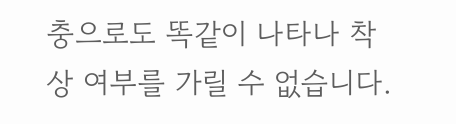충으로도 똑같이 나타나 착상 여부를 가릴 수 없습니다.